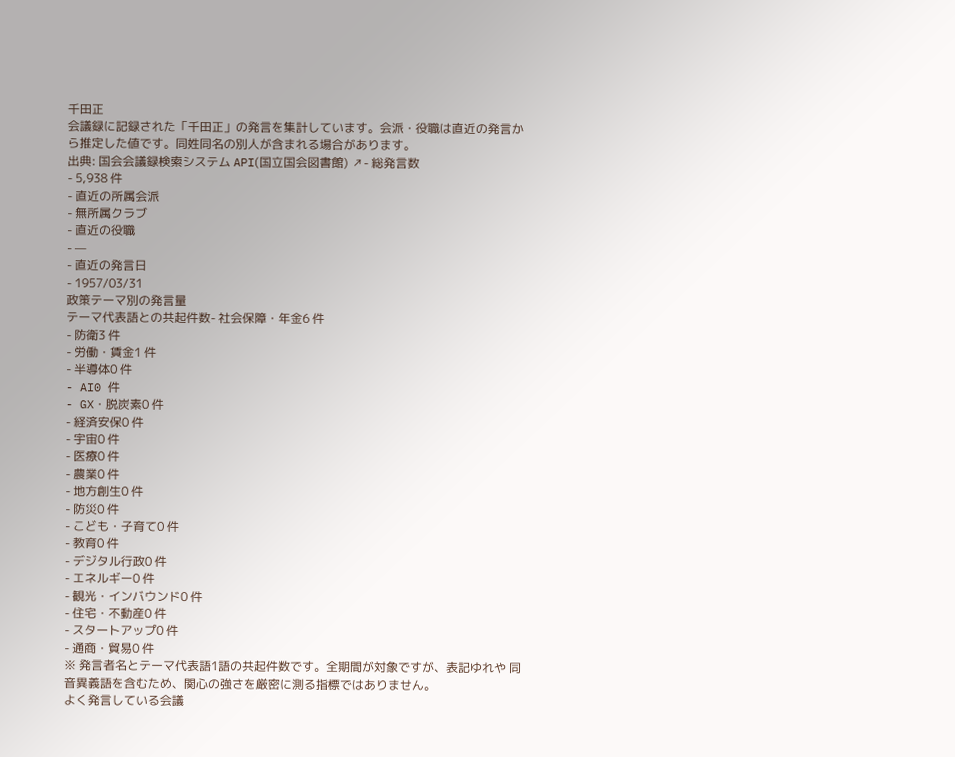千田正
会議録に記録された「千田正」の発言を集計しています。会派・役職は直近の発言から推定した値です。同姓同名の別人が含まれる場合があります。
出典: 国会会議録検索システム API(国立国会図書館) ↗- 総発言数
- 5,938 件
- 直近の所属会派
- 無所属クラブ
- 直近の役職
- —
- 直近の発言日
- 1957/03/31
政策テーマ別の発言量
テーマ代表語との共起件数- 社会保障・年金6 件
- 防衛3 件
- 労働・賃金1 件
- 半導体0 件
- AI0 件
- GX・脱炭素0 件
- 経済安保0 件
- 宇宙0 件
- 医療0 件
- 農業0 件
- 地方創生0 件
- 防災0 件
- こども・子育て0 件
- 教育0 件
- デジタル行政0 件
- エネルギー0 件
- 観光・インバウンド0 件
- 住宅・不動産0 件
- スタートアップ0 件
- 通商・貿易0 件
※ 発言者名とテーマ代表語1語の共起件数です。全期間が対象ですが、表記ゆれや 同音異義語を含むため、関心の強さを厳密に測る指標ではありません。
よく発言している会議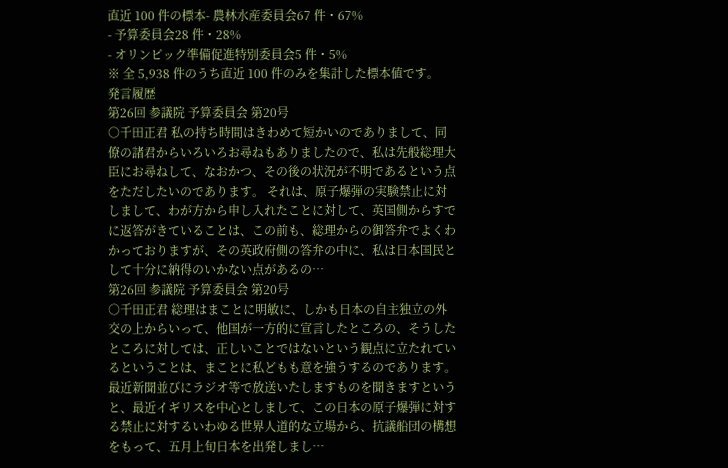直近 100 件の標本- 農林水産委員会67 件・67%
- 予算委員会28 件・28%
- オリンピック準備促進特別委員会5 件・5%
※ 全 5,938 件のうち直近 100 件のみを集計した標本値です。
発言履歴
第26回 参議院 予算委員会 第20号
○千田正君 私の持ち時間はきわめて短かいのでありまして、同僚の諸君からいろいろお尋ねもありましたので、私は先般総理大臣にお尋ねして、なおかつ、その後の状況が不明であるという点をただしたいのであります。 それは、原子爆弾の実験禁止に対しまして、わが方から申し入れたことに対して、英国側からすでに返答がきていることは、この前も、総理からの御答弁でよくわかっておりますが、その英政府側の答弁の中に、私は日本国民として十分に納得のいかない点があるの…
第26回 参議院 予算委員会 第20号
○千田正君 総理はまことに明敏に、しかも日本の自主独立の外交の上からいって、他国が一方的に宣言したところの、そうしたところに対しては、正しいことではないという観点に立たれているということは、まことに私どもも意を強うするのであります。最近新聞並びにラジオ等で放送いたしますものを聞きますというと、最近イギリスを中心としまして、この日本の原子爆弾に対する禁止に対するいわゆる世界人道的な立場から、抗議船団の構想をもって、五月上旬日本を出発しまし…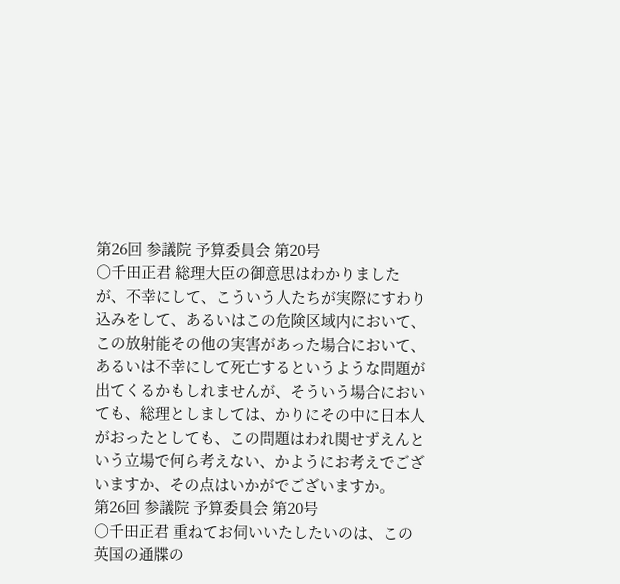第26回 参議院 予算委員会 第20号
○千田正君 総理大臣の御意思はわかりましたが、不幸にして、こういう人たちが実際にすわり込みをして、あるいはこの危険区域内において、この放射能その他の実害があった場合において、あるいは不幸にして死亡するというような問題が出てくるかもしれませんが、そういう場合においても、総理としましては、かりにその中に日本人がおったとしても、この問題はわれ関せずえんという立場で何ら考えない、かようにお考えでございますか、その点はいかがでございますか。
第26回 参議院 予算委員会 第20号
○千田正君 重ねてお伺いいたしたいのは、この英国の通牒の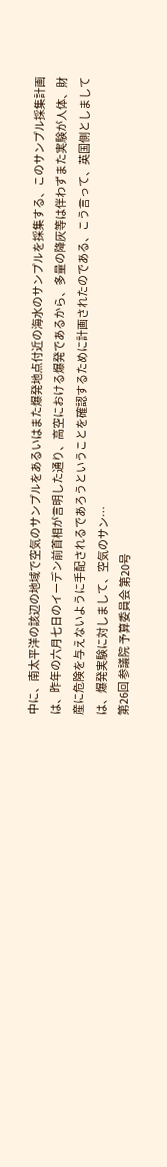中に、南太平洋の該辺の地域で空気のサンプルをあるいはまた爆発地点付近の海水のサンプルを採集する、このサンプル採集計画は、昨年の六月七日のイーデン前首相が言明した通り、高空における爆発であるから、多量の降灰等は伴わずまた実験が人体、財産に危険を与えないように手配されるであろうということを確認するために計画されたのである、こう言って、英国側としましては、爆発実験に対しまして、空気のサン…
第26回 参議院 予算委員会 第20号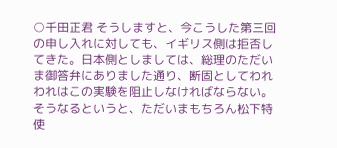○千田正君 そうしますと、今こうした第三回の申し入れに対しても、イギリス側は拒否してきた。日本側としましては、総理のただいま御答弁にありました通り、断固としてわれわれはこの実験を阻止しなければならない。そうなるというと、ただいまもちろん松下特使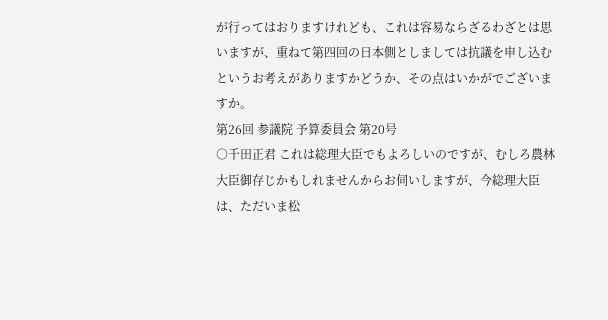が行ってはおりますけれども、これは容易ならざるわざとは思いますが、重ねて第四回の日本側としましては抗議を申し込むというお考えがありますかどうか、その点はいかがでございますか。
第26回 参議院 予算委員会 第20号
○千田正君 これは総理大臣でもよろしいのですが、むしろ農林大臣御存じかもしれませんからお伺いしますが、今総理大臣は、ただいま松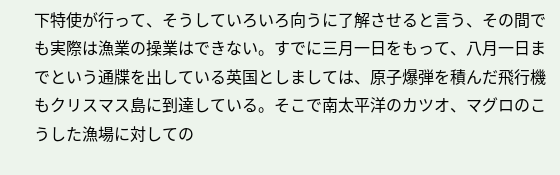下特使が行って、そうしていろいろ向うに了解させると言う、その間でも実際は漁業の操業はできない。すでに三月一日をもって、八月一日までという通牒を出している英国としましては、原子爆弾を積んだ飛行機もクリスマス島に到達している。そこで南太平洋のカツオ、マグロのこうした漁場に対しての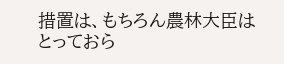措置は、もちろん農林大臣はとっておら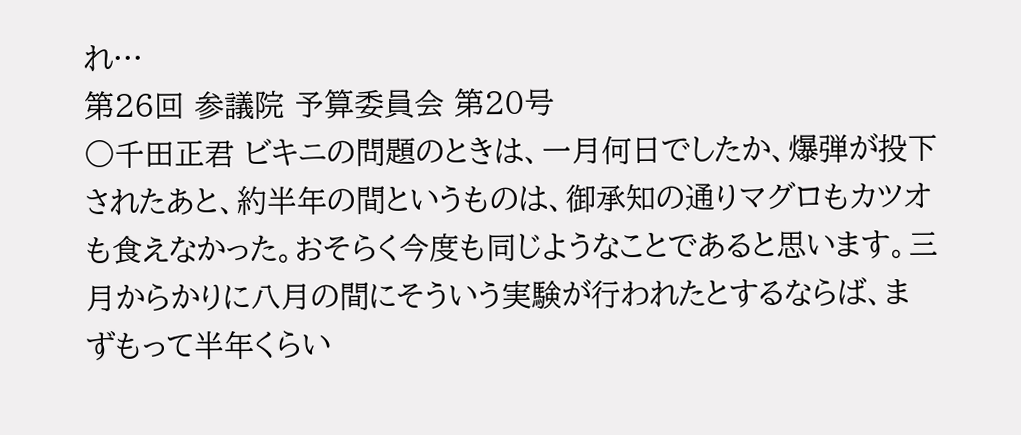れ…
第26回 参議院 予算委員会 第20号
○千田正君 ビキニの問題のときは、一月何日でしたか、爆弾が投下されたあと、約半年の間というものは、御承知の通りマグロもカツオも食えなかった。おそらく今度も同じようなことであると思います。三月からかりに八月の間にそういう実験が行われたとするならば、まずもって半年くらい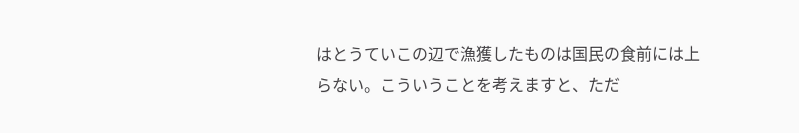はとうていこの辺で漁獲したものは国民の食前には上らない。こういうことを考えますと、ただ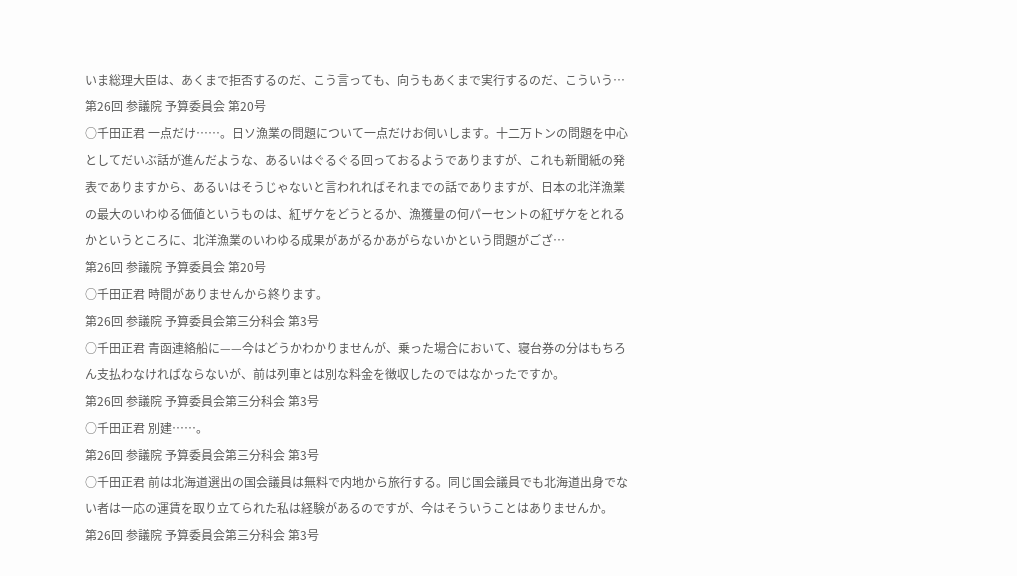いま総理大臣は、あくまで拒否するのだ、こう言っても、向うもあくまで実行するのだ、こういう…
第26回 参議院 予算委員会 第20号
○千田正君 一点だけ……。日ソ漁業の問題について一点だけお伺いします。十二万トンの問題を中心としてだいぶ話が進んだような、あるいはぐるぐる回っておるようでありますが、これも新聞紙の発表でありますから、あるいはそうじゃないと言われればそれまでの話でありますが、日本の北洋漁業の最大のいわゆる価値というものは、紅ザケをどうとるか、漁獲量の何パーセントの紅ザケをとれるかというところに、北洋漁業のいわゆる成果があがるかあがらないかという問題がござ…
第26回 参議院 予算委員会 第20号
○千田正君 時間がありませんから終ります。
第26回 参議院 予算委員会第三分科会 第3号
○千田正君 青函連絡船に——今はどうかわかりませんが、乗った場合において、寝台券の分はもちろん支払わなければならないが、前は列車とは別な料金を徴収したのではなかったですか。
第26回 参議院 予算委員会第三分科会 第3号
○千田正君 別建……。
第26回 参議院 予算委員会第三分科会 第3号
○千田正君 前は北海道選出の国会議員は無料で内地から旅行する。同じ国会議員でも北海道出身でない者は一応の運賃を取り立てられた私は経験があるのですが、今はそういうことはありませんか。
第26回 参議院 予算委員会第三分科会 第3号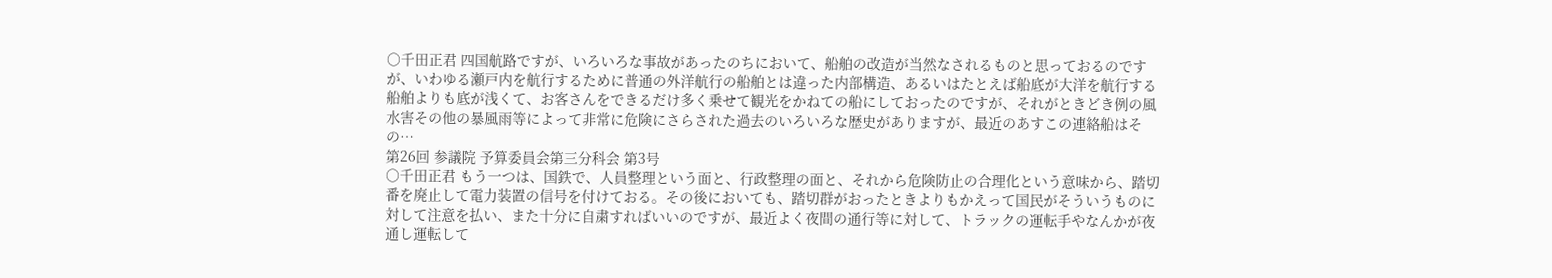○千田正君 四国航路ですが、いろいろな事故があったのちにおいて、船舶の改造が当然なされるものと思っておるのですが、いわゆる瀬戸内を航行するために普通の外洋航行の船舶とは違った内部構造、あるいはたとえば船底が大洋を航行する船舶よりも底が浅くて、お客さんをできるだけ多く乗せて観光をかねての船にしておったのですが、それがときどき例の風水害その他の暴風雨等によって非常に危険にさらされた過去のいろいろな歴史がありますが、最近のあすこの連絡船はその…
第26回 参議院 予算委員会第三分科会 第3号
○千田正君 もう一つは、国鉄で、人員整理という面と、行政整理の面と、それから危険防止の合理化という意味から、踏切番を廃止して電力装置の信号を付けておる。その後においても、踏切群がおったときよりもかえって国民がそういうものに対して注意を払い、また十分に自粛すればいいのですが、最近よく夜間の通行等に対して、トラックの運転手やなんかが夜通し運転して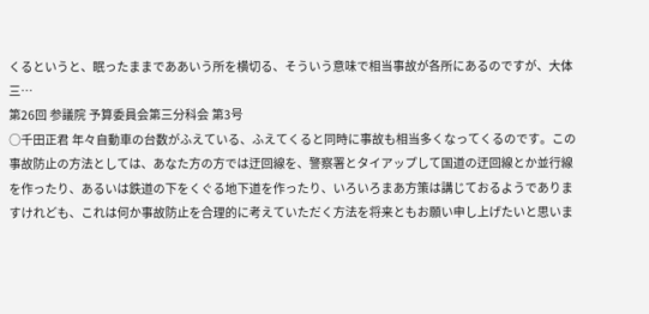くるというと、眠ったままでああいう所を横切る、そういう意味で相当事故が各所にあるのですが、大体三…
第26回 参議院 予算委員会第三分科会 第3号
○千田正君 年々自動車の台数がふえている、ふえてくると同時に事故も相当多くなってくるのです。この事故防止の方法としては、あなた方の方では迂回線を、警察署とタイアップして国道の迂回線とか並行線を作ったり、あるいは鉄道の下をくぐる地下道を作ったり、いろいろまあ方策は講じておるようでありますけれども、これは何か事故防止を合理的に考えていただく方法を将来ともお願い申し上げたいと思いま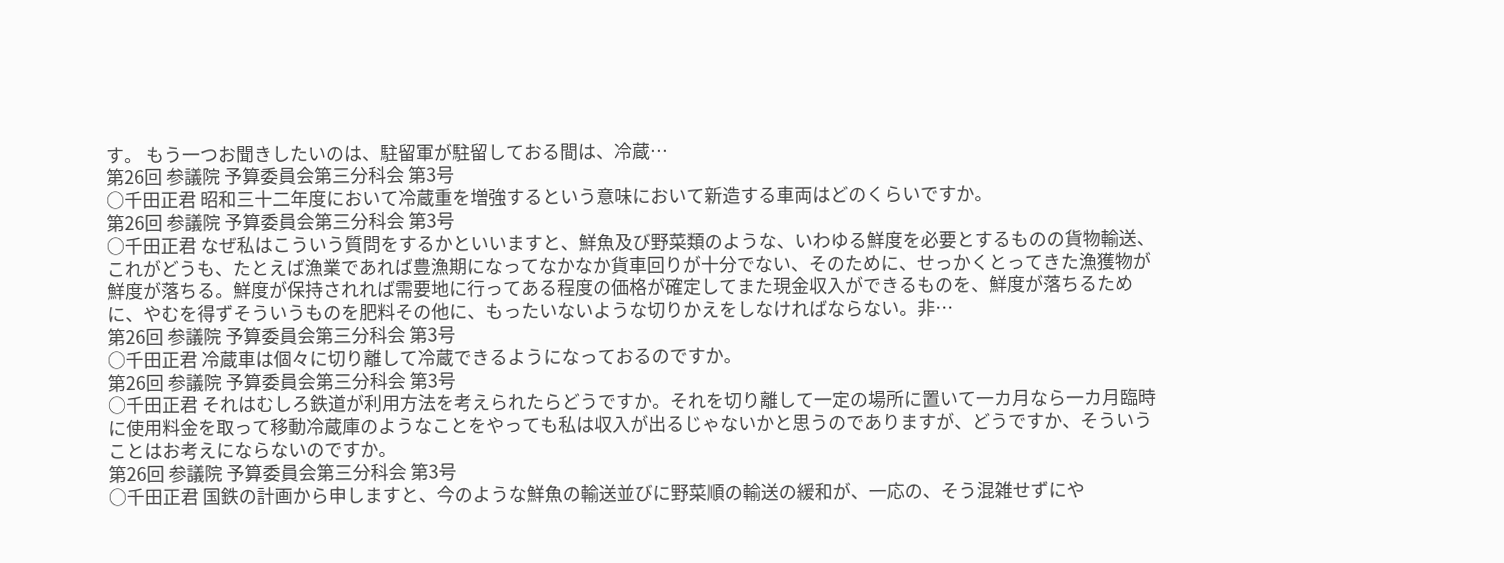す。 もう一つお聞きしたいのは、駐留軍が駐留しておる間は、冷蔵…
第26回 参議院 予算委員会第三分科会 第3号
○千田正君 昭和三十二年度において冷蔵重を増強するという意味において新造する車両はどのくらいですか。
第26回 参議院 予算委員会第三分科会 第3号
○千田正君 なぜ私はこういう質問をするかといいますと、鮮魚及び野菜類のような、いわゆる鮮度を必要とするものの貨物輸送、これがどうも、たとえば漁業であれば豊漁期になってなかなか貨車回りが十分でない、そのために、せっかくとってきた漁獲物が鮮度が落ちる。鮮度が保持されれば需要地に行ってある程度の価格が確定してまた現金収入ができるものを、鮮度が落ちるために、やむを得ずそういうものを肥料その他に、もったいないような切りかえをしなければならない。非…
第26回 参議院 予算委員会第三分科会 第3号
○千田正君 冷蔵車は個々に切り離して冷蔵できるようになっておるのですか。
第26回 参議院 予算委員会第三分科会 第3号
○千田正君 それはむしろ鉄道が利用方法を考えられたらどうですか。それを切り離して一定の場所に置いて一カ月なら一カ月臨時に使用料金を取って移動冷蔵庫のようなことをやっても私は収入が出るじゃないかと思うのでありますが、どうですか、そういうことはお考えにならないのですか。
第26回 参議院 予算委員会第三分科会 第3号
○千田正君 国鉄の計画から申しますと、今のような鮮魚の輸送並びに野菜順の輸送の緩和が、一応の、そう混雑せずにや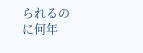られるのに何年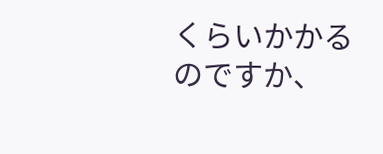くらいかかるのですか、